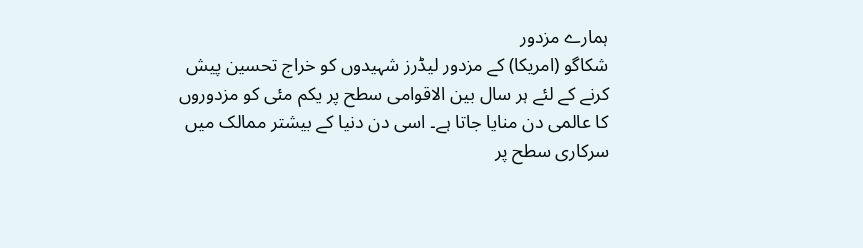ہمارے مزدور
شکاگو (امریکا) کے مزدور لیڈرز شہیدوں کو خراج تحسین پیش کرنے کے لئے ہر سال بین الاقوامی سطح پر یکم مئی کو مزدوروں کا عالمی دن منایا جاتا ہے۔ اسی دن دنیا کے بیشتر ممالک میں سرکاری سطح پر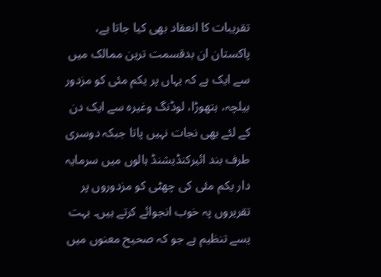تقریبات کا انعقاد بھی کیا جاتا ہے، پاکستان ان بدقسمت ترین ممالک میں سے ایک ہے کہ یہاں پر یکم مئی کو مزدور بیلچہ، ہتھوڑا، لوڈنگ وغیرہ سے ایک دن کے لئے بھی نجات نہیں پاتا جبکہ دوسری طرف بند ائیرکنڈیشنڈ ہالوں میں سرمایہ دار یکم مئی کی چھٹی کو مزدوروں پر تقریروں پہ خوب انجوائے کرتے ہیں۔ بہت یسے تنظیم ہے جو کہ صحیح معنوں میں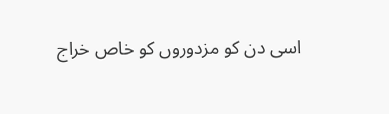اسی دن کو مزدوروں کو خاص خراج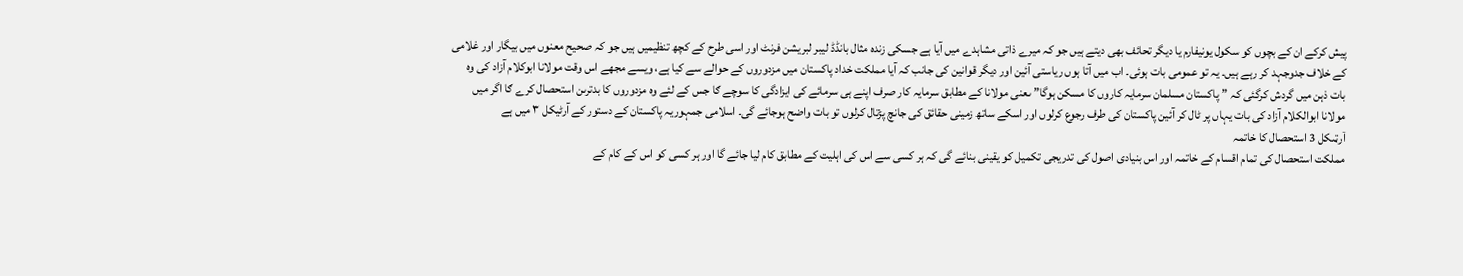پیش کرکے ان کے بچوں کو سکول یونیفارم یا دیگر تحائف بھی دیتے ہیں جو کہ میرے ذاتی مشاہدے میں آیا ہے جسکی زندہ مثال بانڈڈ لیبر لبریشن فرنٹ اور اسی طرح کے کچھ تنظیمیں ہیں جو کہ صحیح معنوں میں بیگار اور غلامی کے خلاف جدوجہد کر رہے ہیں۔ یہ تو عمومی بات ہوئی۔ اب میں آتا ہوں ریاستی آئین اور دیگر قوانین کی جانب کہ آیا مملکت خداد پاکستان میں مزدوروں کے حوالے سے کیا ہے، ویسے مجھے اس وقت مولانا ابوکلام آزاد کی وہ بات ذہن میں گردش کرگئی کہ ”پاکستان مسلمان سرمایہ کاروں کا مسکن ہوگا” ىعنى مولانا کے مطابق سرمایہ کار صرف اپنے ہی سرمائے کی ایزادگی کا سوچے ګا جس کے لئے وہ مزدوروں کا بدترىن استحصال کرے ګا اگر میں مولانا ابوالکلام آزاد کی بات یہاں پر ٹال کر آئین پاکستان کی طرف رجوع کرلوں اور اسکے ساتھ زمینی حقائق کی جانچ پڑتال کرلوں تو بات واضح ہوجائے گی۔ اسلامی جمہوریہ پاکستان کے دستور کے آرٹیکل ۳ میں ہے
اۤرټىکل 3 استحصال کا خاتمہ
مملکت استحصال کی تمام اقسام کے خاتمہ اور اس بنیادی اصول کی تدریجی تکمیل کو یقینی بنائے گی کہ ہر کسی سے اس کی اہلیت کے مطابق کام لیا جائے گا اور ہر کسی کو اس کے کام کے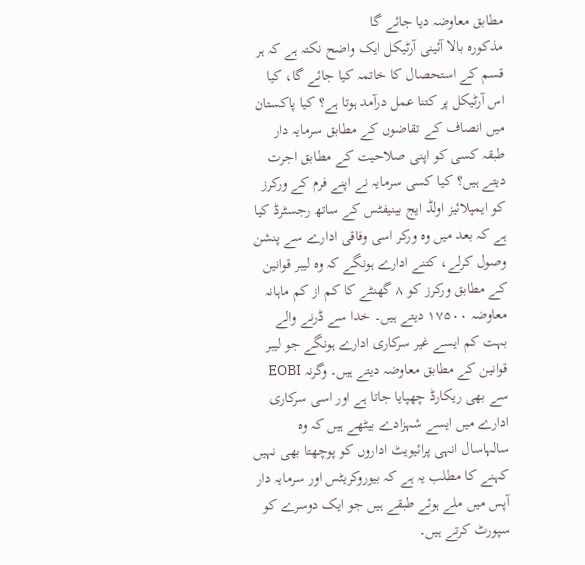مطابق معاوضہ دیا جائے گا
مذکورہ بالا آئینی آرٹیکل ایک واضح نکتہ ہے کہ ہر قسم کے استحصال کا خاتمہ کیا جائے گا، کیا اس آرٹیکل پر کتنا عمل درآمد ہوتا ہے؟ کیا پاکستان میں انصاف کے تقاضوں کے مطابق سرمایہ دار طبقہ کسی کو اپنی صلاحیت کے مطابق اجرت دیتے ہیں؟ کیا کسی سرمایہ نے اپنے فرم کے ورکرز کو ایمپلائیز اولڈ ایج بینیفٹس کے ساتھ رجسٹرڈ کیا ہے کہ بعد میں وہ ورکر اسی وفاقی ادارے سے پنشن وصول کرلے، کتنے ادارے ہونگے کہ وہ لیبر قوانین کے مطابق ورکرز کو ۸ گھنٹے کا کم از کم ماہانہ معاوضہ ۱۷۵۰۰ دیتے ہیں۔ خدا سے ڈرنے والے بہت کم ایسے غیر سرکاری ادارے ہونگے جو لیبر قوانین کے مطابق معاوضہ دیتے ہیں۔ وگرنہ EOBI سے بھی ریکارڈ چھپایا جاتا ہے اور اسی سرکاری ادارے میں ایسے شہزادے بیٹھے ہیں کہ وہ سالہاسال انہی پرائیویٹ اداروں کو پوچھتا بھی نہیں کہنے کا مطلب یہ ہے کہ بیوروکریٹس اور سرمایہ دار آپس میں ملے ہوئے طبقے ہیں جو ایک دوسرے کو سپورٹ کرتے ہیں۔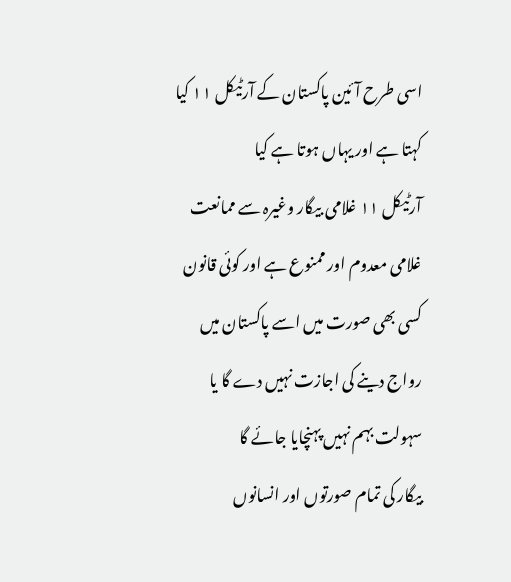اسی طرح آئین پاکستان کے آرٹیکل ۱۱ کیا کہتا ہے اور یہاں ہوتا ہے کیا
آرٹیکل ۱۱ غلامی بیگار وغیرہ سے ممانعت
غلامی معدوم اور ممنوع ہے اور کوئی قانون کسی بھی صورت میں اسے پاکستان میں رواج دینے کی اجازت نہیں دے گا یا سہولت بہم نہیں پہنچایا جائے گا
بیگار کی تمام صورتوں اور انسانوں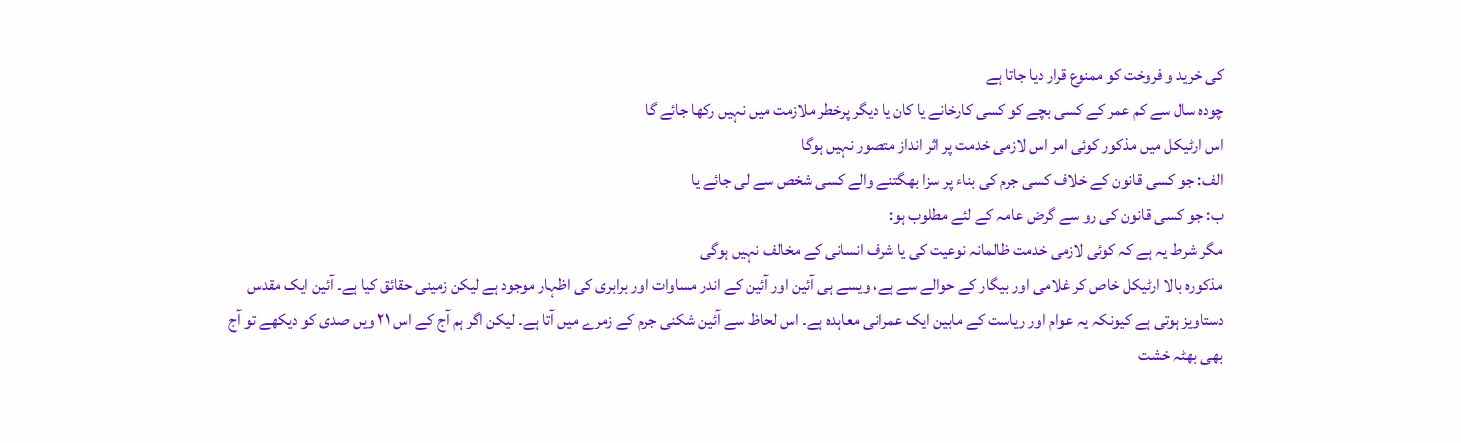کی خرید و فروخت کو ممنوع قرار دیا جاتا ہے
چودہ سال سے کم عمر کے کسی بچے کو کسی کارخانے یا کان یا دیگر پرخطر ملازمت میں نہیں رکھا جائے گا
اس ارٹیکل میں مذکور کوئی امر اس لازمی خدمت پر اثر انداز متصور نہیں ہوگا
الف: جو کسی قانون کے خلاف کسی جرم کی بناء پر سزا بھگتنے والے کسی شخص سے لی جائے یا
ب: جو کسی قانون کی رو سے گرض عامہ کے لئے مطلوب ہو:
مگر شرط یہ ہے کہ کوئی لازمی خدمت ظالمانہ نوعیت کی یا شرف انسانی کے مخالف نہیں ہوگی
مذکورہ بالا ارٹیکل خاص کر غلامی اور بیگار کے حوالے سے ہے، ویسے ہی آئین اور آئین کے اندر مساوات اور برابری کی اظہار موجود ہے لیکن زمینی حقائق کیا ہے۔ آئین ایک مقدس دستاویز ہوتی ہے کیونکہ یہ عوام اور ریاست کے مابین ایک عمرانی معاہدہ ہے۔ اس لحاظ سے آئین شکنی جرم کے زمرے میں آتا ہے۔ لیکن اگر ہم آج کے اس ۲۱ ویں صدی کو دیکھے تو آج بھی بھٹہ خشت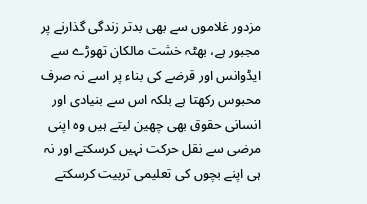مزدور غلاموں سے بھی بدتر زندگی گذارنے پر مجبور ہے، بھٹہ خشت مالکان تھوڑے سے ایڈوانس اور قرضے کی بناء پر اسے نہ صرف محبوس رکھتا ہے بلکہ اس سے بنیادی اور انسانی حقوق بھی چھین لیتے ہیں وہ اپنی مرضى سے نقل حرکت نہیں کرسکتے اور نہ ہی اپنے بچوں کی تعلیمی تربیت کرسکتے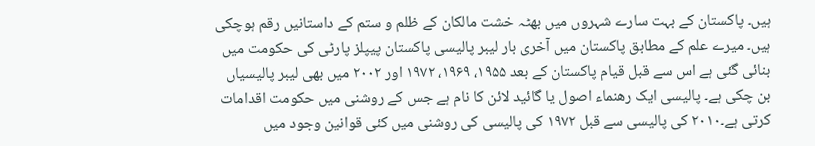ہیں۔ پاکستان کے بہت سارے شہروں میں بھٹہ خشت مالکان کے ظلم و ستم کے داستانیں رقم ہوچکی ہیں۔ میرے علم کے مطابق پاکستان میں آخری بار لیبر پالیسی پاکستان پیپلز پارٹی کی حکومت میں بنائی گئی ہے اس سے قبل قیام پاکستان کے بعد ۱۹۵۵، ۱۹۶۹، ۱۹۷۲ اور ۲۰۰۲ میں بھی لیبر پالیسیاں بن چکی ہے۔ پالیسی ایک رھنماء اصول یا گائید لائن کا نام ہے جس کے روشنی میں حکومت اقدامات کرتی ہے۔۲۰۱۰ کی پالیسی سے قبل ۱۹۷۲ کی پالیسی کی روشنی میں کئی قوانین وجود میں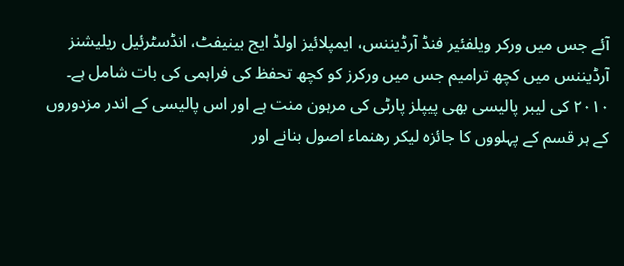آئے جس میں ورکر ویلفئیر فنڈ آرڈیننس، ایمپلائیز اولڈ ایج بینیفٹ، انڈسٹرئیل ریلیشنز آرڈیننس میں کچھ ترامیم جس میں ورکرز کو کچھ تحفظ کی فراہمی کی بات شامل ہے۔ ۲۰۱۰ کی لیبر پالیسی بھی پیپلز پارٹی کی مرہون منت ہے اور اس پالیسی کے اندر مزدوروں کے ہر قسم کے پہلووں کا جائزہ لیکر رھنماء اصول بنانے اور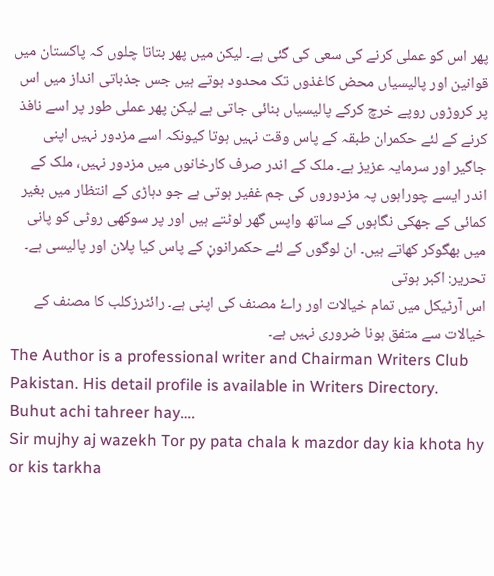پھر اس کو عملی کرنے کی سعی کی گئی ہے۔ لیکن میں پھر بتاتا چلوں کہ پاکستان میں قوانین اور پالیسیاں محض کاغذوں تک محدود ہوتے ہیں جس جذباتی انداز میں اس پر کروڑوں روپے خرچ کرکے پالیسیاں بنائی جاتی ہے لیکن پھر عملی طور پر اسے نافذ کرنے کے لئے حکمران طبقہ کے پاس وقت نہیں ہوتا کیونکہ اسے مزدور نہیں اپنی جاگیر اور سرمایہ عزیز ہے۔ ملک کے اندر صرف کارخانوں میں مزدور نہیں، ملک کے اندر ایسے چوراہوں پہ مزدوروں کی جم غفیر ہوتی ہے جو دہاڑی کے انتظار میں بغیر کمائی کے جھکی نگاہوں کے ساتھ واپس گھر لوٹتے ہیں اور پر سوکھی روٹی کو پانی میں بھگوکر کھاتے ہیں۔ ان لوگوں کے لئے حکمرانوڼ کے پاس کیا پلان اور پالیسی ہے۔
تحریر: اکبر ہوتی
اس آرٹیکل میں تمام خیالات اور راۓ مصنف کی اپنی ہے۔ رائٹرزکلب کا مصنف کے خیالات سے متفق ہونا ضروری نہیں ہے۔
The Author is a professional writer and Chairman Writers Club Pakistan. His detail profile is available in Writers Directory.
Buhut achi tahreer hay….
Sir mujhy aj wazekh Tor py pata chala k mazdor day kia khota hy or kis tarkha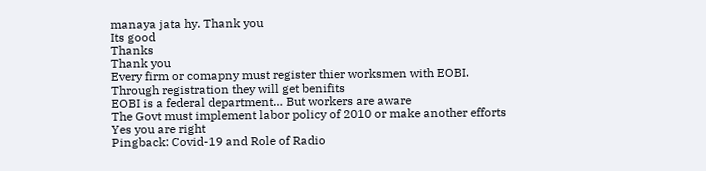manaya jata hy. Thank you
Its good
Thanks
Thank you
Every firm or comapny must register thier worksmen with EOBI. Through registration they will get benifits
EOBI is a federal department… But workers are aware
The Govt must implement labor policy of 2010 or make another efforts
Yes you are right
Pingback: Covid-19 and Role of Radio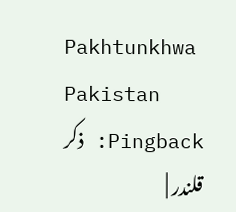Pakhtunkhwa Pakistan
Pingback: ذکر قلندر |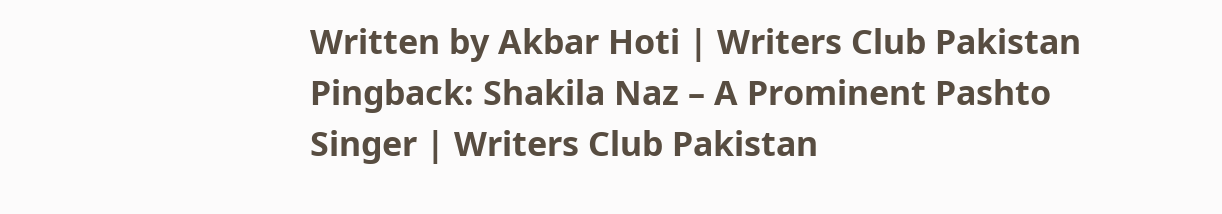Written by Akbar Hoti | Writers Club Pakistan
Pingback: Shakila Naz – A Prominent Pashto Singer | Writers Club Pakistan